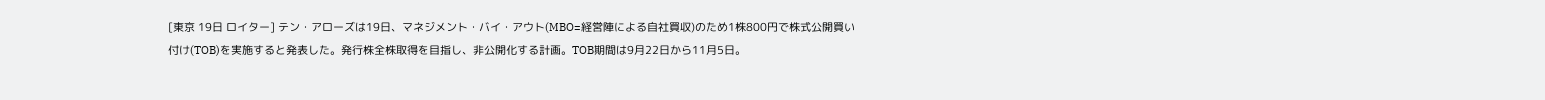[東京 19日 ロイター] テン・アローズは19日、マネジメント・バイ・アウト(MBO=経営陣による自社買収)のため1株800円で株式公開買い付け(TOB)を実施すると発表した。発行株全株取得を目指し、非公開化する計画。TOB期間は9月22日から11月5日。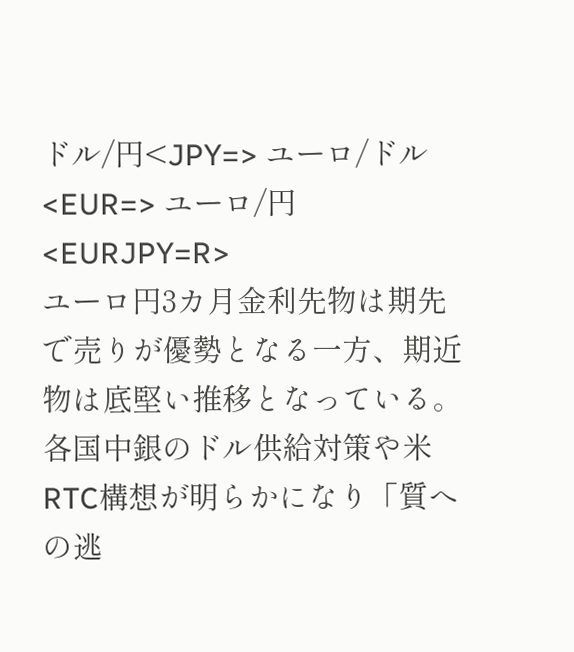ドル/円<JPY=> ユーロ/ドル<EUR=> ユーロ/円<EURJPY=R>
ユーロ円3カ月金利先物は期先で売りが優勢となる一方、期近物は底堅い推移となっている。各国中銀のドル供給対策や米RTC構想が明らかになり「質への逃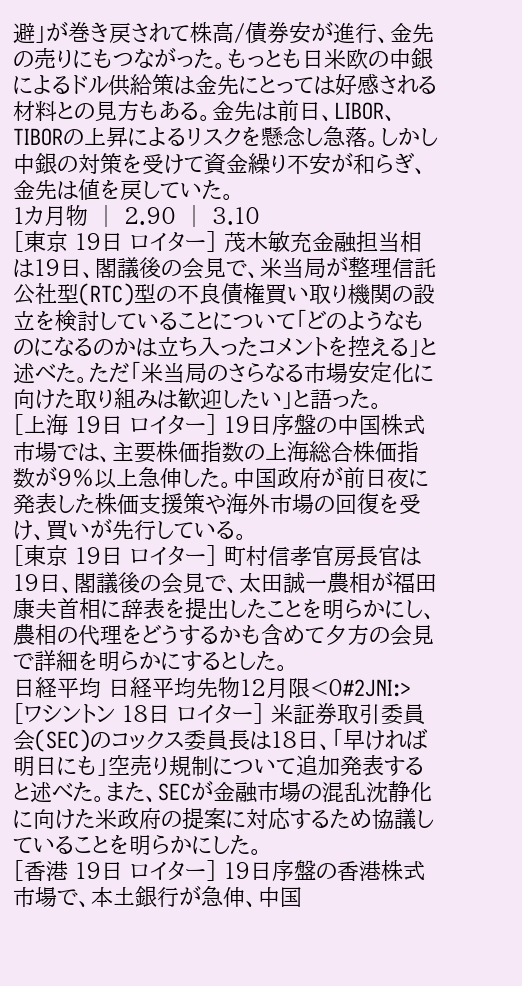避」が巻き戻されて株高/債券安が進行、金先の売りにもつながった。もっとも日米欧の中銀によるドル供給策は金先にとっては好感される材料との見方もある。金先は前日、LIBOR、TIBORの上昇によるリスクを懸念し急落。しかし中銀の対策を受けて資金繰り不安が和らぎ、金先は値を戻していた。
1カ月物 │ 2.90 │ 3.10
[東京 19日 ロイター] 茂木敏充金融担当相は19日、閣議後の会見で、米当局が整理信託公社型(RTC)型の不良債権買い取り機関の設立を検討していることについて「どのようなものになるのかは立ち入ったコメントを控える」と述べた。ただ「米当局のさらなる市場安定化に向けた取り組みは歓迎したい」と語った。
[上海 19日 ロイター] 19日序盤の中国株式市場では、主要株価指数の上海総合株価指数が9%以上急伸した。中国政府が前日夜に発表した株価支援策や海外市場の回復を受け、買いが先行している。
[東京 19日 ロイター] 町村信孝官房長官は19日、閣議後の会見で、太田誠一農相が福田康夫首相に辞表を提出したことを明らかにし、農相の代理をどうするかも含めて夕方の会見で詳細を明らかにするとした。
日経平均 日経平均先物12月限<0#2JNI:>
[ワシントン 18日 ロイター] 米証券取引委員会(SEC)のコックス委員長は18日、「早ければ明日にも」空売り規制について追加発表すると述べた。また、SECが金融市場の混乱沈静化に向けた米政府の提案に対応するため協議していることを明らかにした。
[香港 19日 ロイター] 19日序盤の香港株式市場で、本土銀行が急伸、中国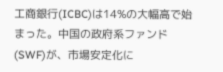工商銀行(ICBC)は14%の大幅高で始まった。中国の政府系ファンド(SWF)が、市場安定化に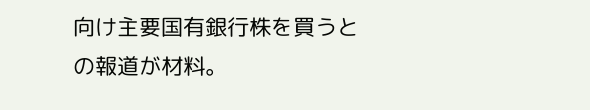向け主要国有銀行株を買うとの報道が材料。